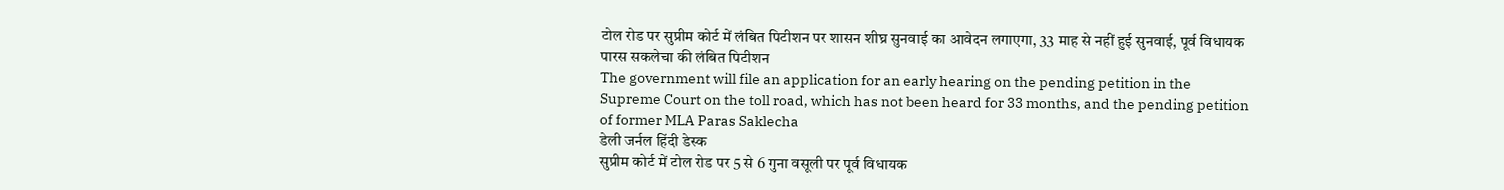टोल रोड पर सुप्रीम कोर्ट में लंबित पिटीशन पर शासन शीघ्र सुनवाई का आवेदन लगाएगा, 33 माह से नहीं हुई सुनवाई, पूर्व विधायक पारस सकलेचा की लंबित पिटीशन
The government will file an application for an early hearing on the pending petition in the Supreme Court on the toll road, which has not been heard for 33 months, and the pending petition of former MLA Paras Saklecha
डेली जर्नल हिंदी डेस्क
सुप्रीम कोर्ट में टोल रोड पर 5 से 6 गुना वसूली पर पूर्व विधायक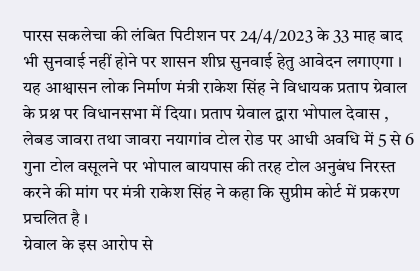पारस सकलेचा की लंबित पिटीशन पर 24/4/2023 के 33 माह बाद भी सुनवाई नहीं होने पर शासन शीघ्र सुनवाई हेतु आवेदन लगाएगा । यह आश्वासन लोक निर्माण मंत्री राकेश सिंह ने विधायक प्रताप ग्रेवाल के प्रश्न पर विधानसभा में दिया। प्रताप ग्रेवाल द्वारा भोपाल देवास , लेबड जावरा तथा जावरा नयागांव टोल रोड पर आधी अवधि में 5 से 6 गुना टोल वसूलने पर भोपाल बायपास की तरह टोल अनुबंध निरस्त करने की मांग पर मंत्री राकेश सिंह ने कहा कि सुप्रीम कोर्ट में प्रकरण प्रचलित है ।
ग्रेवाल के इस आरोप से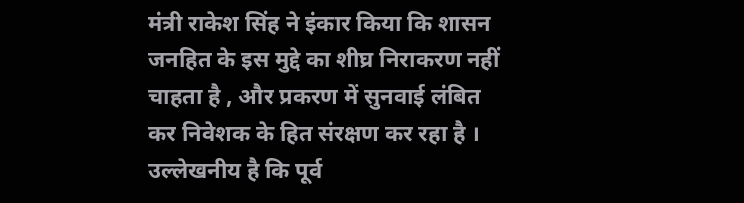मंत्री राकेश सिंह ने इंकार किया कि शासन जनहित के इस मुद्दे का शीघ्र निराकरण नहीं चाहता है , और प्रकरण में सुनवाई लंबित कर निवेशक के हित संरक्षण कर रहा है । उल्लेखनीय है कि पूर्व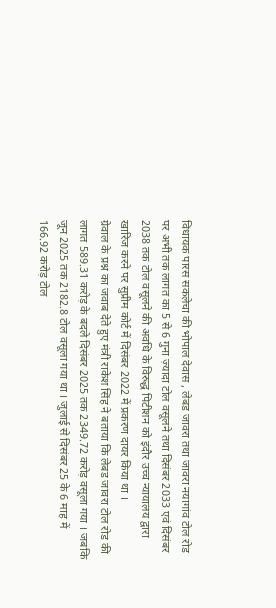विधायक पारस सकलेचा की भोपाल देवास , लेबड जावरा तथा जावरा नयागांव टोल रोड पर अभी तक लागत का 5 से 6 गुना ज़्यादा टोल वसूलने तथा दिसंबर 2033 एवं दिसंबर 2038 तक टोल वसूलने की अवधि के विरुद्ध पिटीशन को इंदौर उच्च न्यायालय द्वारा खारिज करने पर सुप्रीम कोर्ट में दिसंबर 2022 में प्रकरण दायर किया था ।
ग्रेवाल के प्रश्न का जवाब देते हुए मंत्री राकेश सिंह ने बताया कि लेबड जावरा टोल रोड की लागत 589.31 करोड़ के बदले दिसंबर 2025 तक 2349.72 करोड़ वसूला गया । जबकि जून 2025 तक 2182.8 टोल वसूला गया था । जुलाई से दिसंबर 25 के 6 माह में 166.92 करोड़ टोल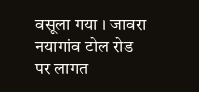वसूला गया । जावरा नयागांव टोल रोड पर लागत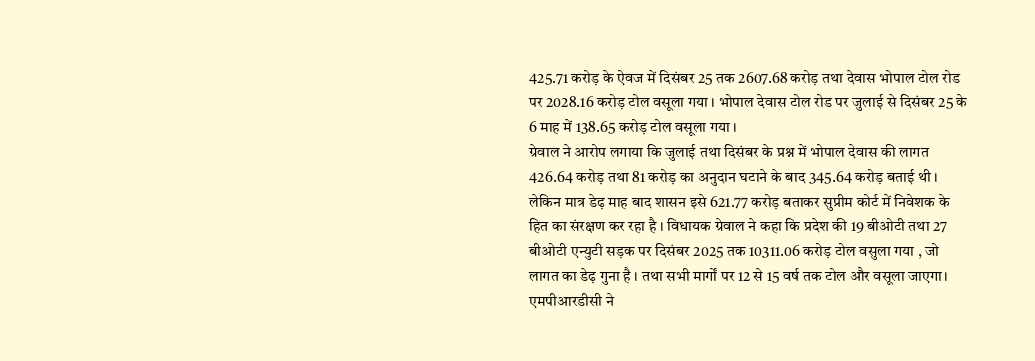425.71 करोड़ के ऐवज में दिसंबर 25 तक 2607.68 करोड़ तथा देवास भोपाल टोल रोड पर 2028.16 करोड़ टोल वसूला गया । भोपाल देवास टोल रोड पर जुलाई से दिसंबर 25 के 6 माह में 138.65 करोड़ टोल वसूला गया ।
ग्रेवाल ने आरोप लगाया कि जुलाई तथा दिसंबर के प्रश्न में भोपाल देवास की लागत 426.64 करोड़ तथा 81 करोड़ का अनुदान घटाने के बाद 345.64 करोड़ बताई थी । लेकिन मात्र डेढ़ माह बाद शासन इसे 621.77 करोड़ बताकर सुप्रीम कोर्ट में निवेशक के हित का संरक्षण कर रहा है । विधायक ग्रेवाल ने कहा कि प्रदेश की 19 बीओटी तथा 27 बीओटी एन्युटी सड़क पर दिसंबर 2025 तक 10311.06 करोड़ टोल वसुला गया , जो लागत का डेढ़ गुना है । तथा सभी मार्गों पर 12 से 15 वर्ष तक टोल और वसूला जाएगा।
एमपीआरडीसी ने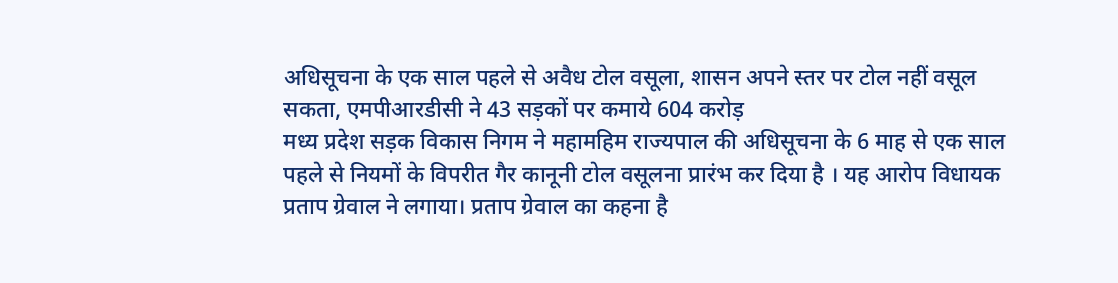अधिसूचना के एक साल पहले से अवैध टोल वसूला, शासन अपने स्तर पर टोल नहीं वसूल सकता, एमपीआरडीसी ने 43 सड़कों पर कमाये 604 करोड़
मध्य प्रदेश सड़क विकास निगम ने महामहिम राज्यपाल की अधिसूचना के 6 माह से एक साल पहले से नियमों के विपरीत गैर कानूनी टोल वसूलना प्रारंभ कर दिया है । यह आरोप विधायक प्रताप ग्रेवाल ने लगाया। प्रताप ग्रेवाल का कहना है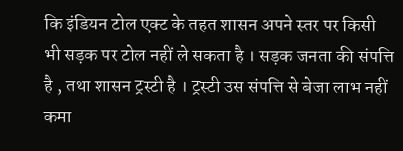कि इंडियन टोल एक्ट के तहत शासन अपने स्तर पर किसी भी सड़क पर टोल नहीं ले सकता है । सड़क जनता की संपत्ति है , तथा शासन ट्रस्टी है । ट्रस्टी उस संपत्ति से बेजा लाभ नहीं कमा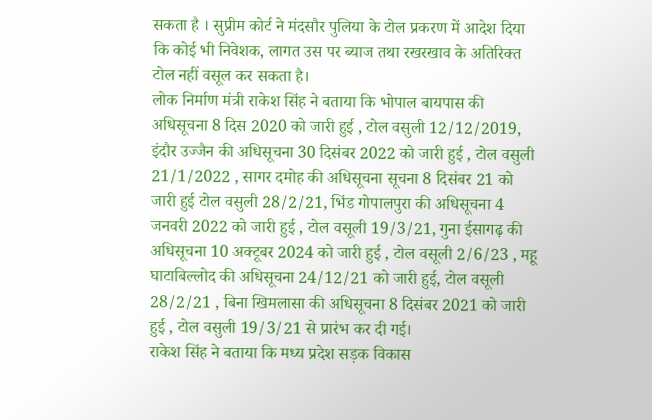सकता है । सुप्रीम कोर्ट ने मंदसौर पुलिया के टोल प्रकरण में आदेश दिया कि कोई भी निवेशक, लागत उस पर ब्याज तथा रखरखाव के अतिरिक्त टोल नहीं वसूल कर सकता है।
लोक निर्माण मंत्री राकेश सिंह ने बताया कि भोपाल बायपास की अधिसूचना 8 दिस 2020 को जारी हुई , टोल वसुली 12/12/2019, इंदौर उज्जैन की अधिसूचना 30 दिसंबर 2022 को जारी हुई , टोल वसुली 21/1/2022 , सागर दमोह की अधिसूचना सूचना 8 दिसंबर 21 को जारी हुई टोल वसुली 28/2/21, भिंड गोपालपुरा की अधिसूचना 4 जनवरी 2022 को जारी हुई , टोल वसूली 19/3/21, गुना ईसागढ़ की अधिसूचना 10 अक्टूबर 2024 को जारी हुई , टोल वसूली 2/6/23 , महू घाटाबिल्लोद की अधिसूचना 24/12/21 को जारी हुई, टोल वसूली 28/2/21 , बिना खिमलासा की अधिसूचना 8 दिसंबर 2021 को जारी हुई , टोल वसुली 19/3/21 से प्रारंभ कर दी गई।
राकेश सिंह ने बताया कि मध्य प्रदेश सड़क विकास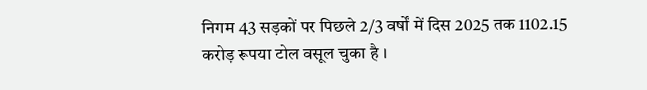निगम 43 सड़कों पर पिछले 2/3 वर्षों में दिस 2025 तक 1102.15 करोड़ रूपया टोल वसूल चुका है ।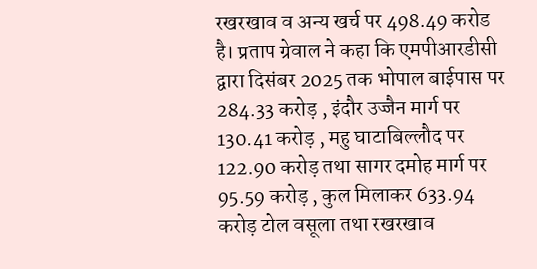रखरखाव व अन्य खर्च पर 498.49 करोड है। प्रताप ग्रेवाल ने कहा कि एमपीआरडीसी द्वारा दिसंबर 2025 तक भोपाल बाईपास पर 284.33 करोड़ , इंदौर उज्जैन मार्ग पर 130.41 करोड़ , महु घाटाबिल्लौद पर 122.90 करोड़ तथा सागर दमोह मार्ग पर 95.59 करोड़ , कुल मिलाकर 633.94 करोड़ टोल वसूला तथा रखरखाव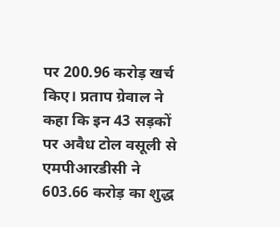पर 200.96 करोड़ खर्च किए। प्रताप ग्रेवाल ने कहा कि इन 43 सड़कों पर अवैध टोल वसूली से एमपीआरडीसी ने 603.66 करोड़ का शुद्ध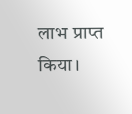लाभ प्राप्त किया।